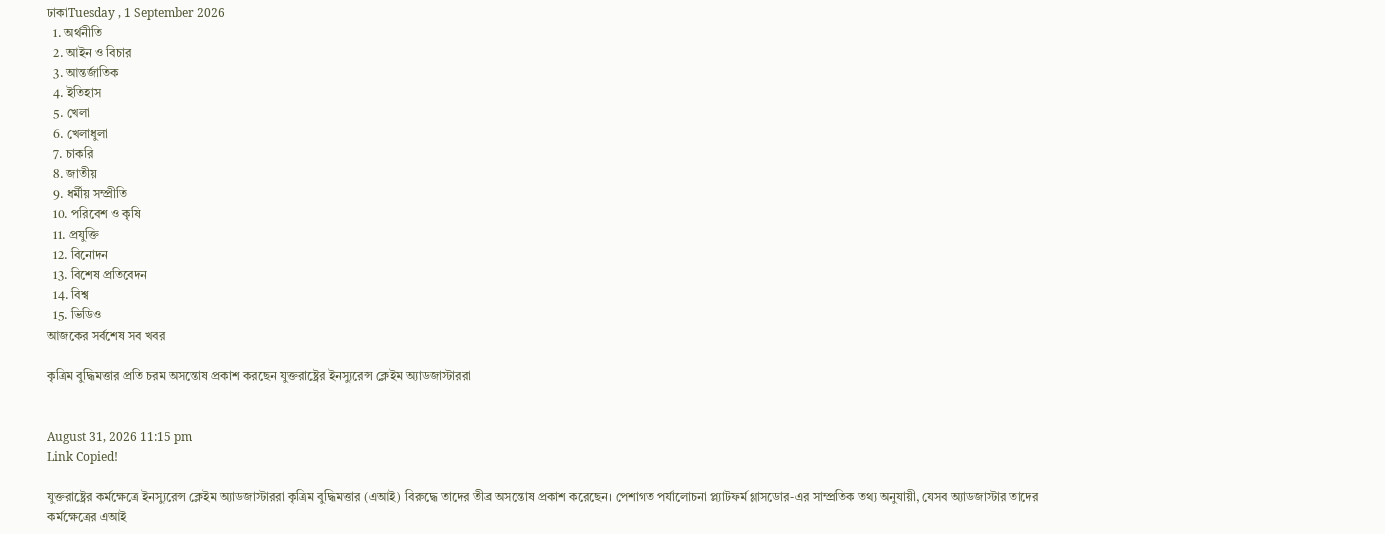ঢাকাTuesday , 1 September 2026
  1. অর্থনীতি
  2. আইন ও বিচার
  3. আন্তর্জাতিক
  4. ইতিহাস
  5. খেলা
  6. খেলাধুলা
  7. চাকরি
  8. জাতীয়
  9. ধর্মীয় সম্প্রীতি
  10. পরিবেশ ও কৃষি
  11. প্রযুক্তি
  12. বিনোদন
  13. বিশেষ প্রতিবেদন
  14. বিশ্ব
  15. ভিডিও
আজকের সর্বশেষ সব খবর

কৃত্রিম বুদ্ধিমত্তার প্রতি চরম অসন্তোষ প্রকাশ করছেন যুক্তরাষ্ট্রের ইনস্যুরেন্স ক্লেইম অ্যাডজাস্টাররা


August 31, 2026 11:15 pm
Link Copied!

যুক্তরাষ্ট্রের কর্মক্ষেত্রে ইনস্যুরেন্স ক্লেইম অ্যাডজাস্টাররা কৃত্রিম বুদ্ধিমত্তার (এআই) বিরুদ্ধে তাদের তীব্র অসন্তোষ প্রকাশ করেছেন। পেশাগত পর্যালোচনা প্ল্যাটফর্ম গ্লাসডোর-এর সাম্প্রতিক তথ্য অনুযায়ী, যেসব অ্যাডজাস্টার তাদের কর্মক্ষেত্রের এআই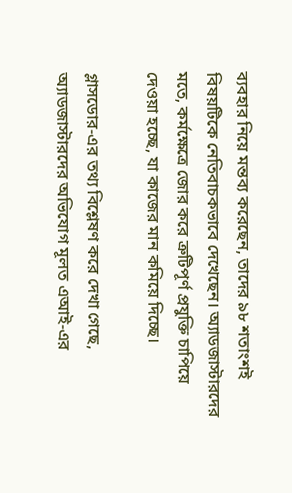ব্যবহার নিয়ে মন্তব্য করেছেন, তাদের ৯৮ শতাংশই বিষয়টিকে নেতিবাচকভাবে দেখেছেন। অ্যাডজাস্টারদের মতে, কর্মক্ষেত্রে জোর করে ত্রুটিপূর্ণ প্রযুক্তি চাপিয়ে দেওয়া হচ্ছে, যা কাজের মান কমিয়ে দিচ্ছে।

গ্লাসডোর-এর তথ্য বিশ্লেষণ করে দেখা গেছে, অ্যাডজাস্টারদের অভিযোগ মূলত এআই-এর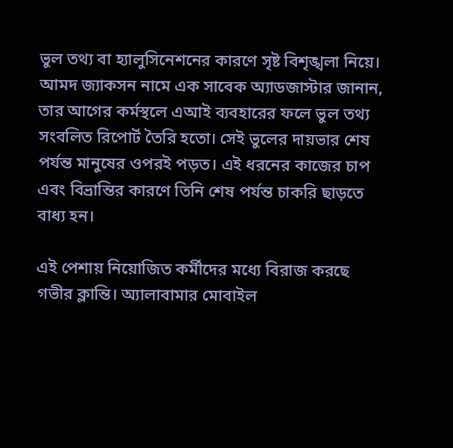ভুল তথ্য বা হ্যালুসিনেশনের কারণে সৃষ্ট বিশৃঙ্খলা নিয়ে। আমদ জ্যাকসন নামে এক সাবেক অ্যাডজাস্টার জানান, তার আগের কর্মস্থলে এআই ব্যবহারের ফলে ভুল তথ্য সংবলিত রিপোর্ট তৈরি হতো। সেই ভুলের দায়ভার শেষ পর্যন্ত মানুষের ওপরই পড়ত। এই ধরনের কাজের চাপ এবং বিভ্রান্তির কারণে তিনি শেষ পর্যন্ত চাকরি ছাড়তে বাধ্য হন।

এই পেশায় নিয়োজিত কর্মীদের মধ্যে বিরাজ করছে গভীর ক্লান্তি। অ্যালাবামার মোবাইল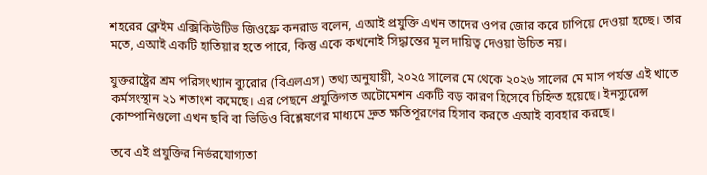শহরের ক্লেইম এক্সিকিউটিভ জিওফ্রে কনরাড বলেন, এআই প্রযুক্তি এখন তাদের ওপর জোর করে চাপিয়ে দেওয়া হচ্ছে। তার মতে, এআই একটি হাতিয়ার হতে পারে, কিন্তু একে কখনোই সিদ্ধান্তের মূল দায়িত্ব দেওয়া উচিত নয়।

যুক্তরাষ্ট্রের শ্রম পরিসংখ্যান ব্যুরোর (বিএলএস) তথ্য অনুযায়ী, ২০২৫ সালের মে থেকে ২০২৬ সালের মে মাস পর্যন্ত এই খাতে কর্মসংস্থান ২১ শতাংশ কমেছে। এর পেছনে প্রযুক্তিগত অটোমেশন একটি বড় কারণ হিসেবে চিহ্নিত হয়েছে। ইনস্যুরেন্স কোম্পানিগুলো এখন ছবি বা ভিডিও বিশ্লেষণের মাধ্যমে দ্রুত ক্ষতিপূরণের হিসাব করতে এআই ব্যবহার করছে।

তবে এই প্রযুক্তির নির্ভরযোগ্যতা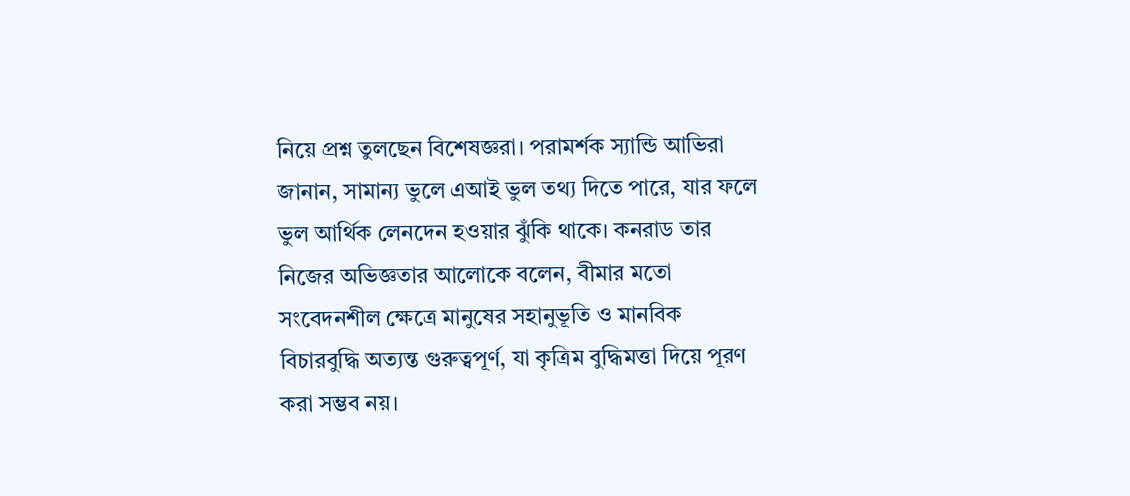নিয়ে প্রশ্ন তুলছেন বিশেষজ্ঞরা। পরামর্শক স্যান্ডি আভিরা জানান, সামান্য ভুলে এআই ভুল তথ্য দিতে পারে, যার ফলে ভুল আর্থিক লেনদেন হওয়ার ঝুঁকি থাকে। কনরাড তার নিজের অভিজ্ঞতার আলোকে বলেন, বীমার মতো সংবেদনশীল ক্ষেত্রে মানুষের সহানুভূতি ও মানবিক বিচারবুদ্ধি অত্যন্ত গুরুত্বপূর্ণ, যা কৃত্রিম বুদ্ধিমত্তা দিয়ে পূরণ করা সম্ভব নয়।